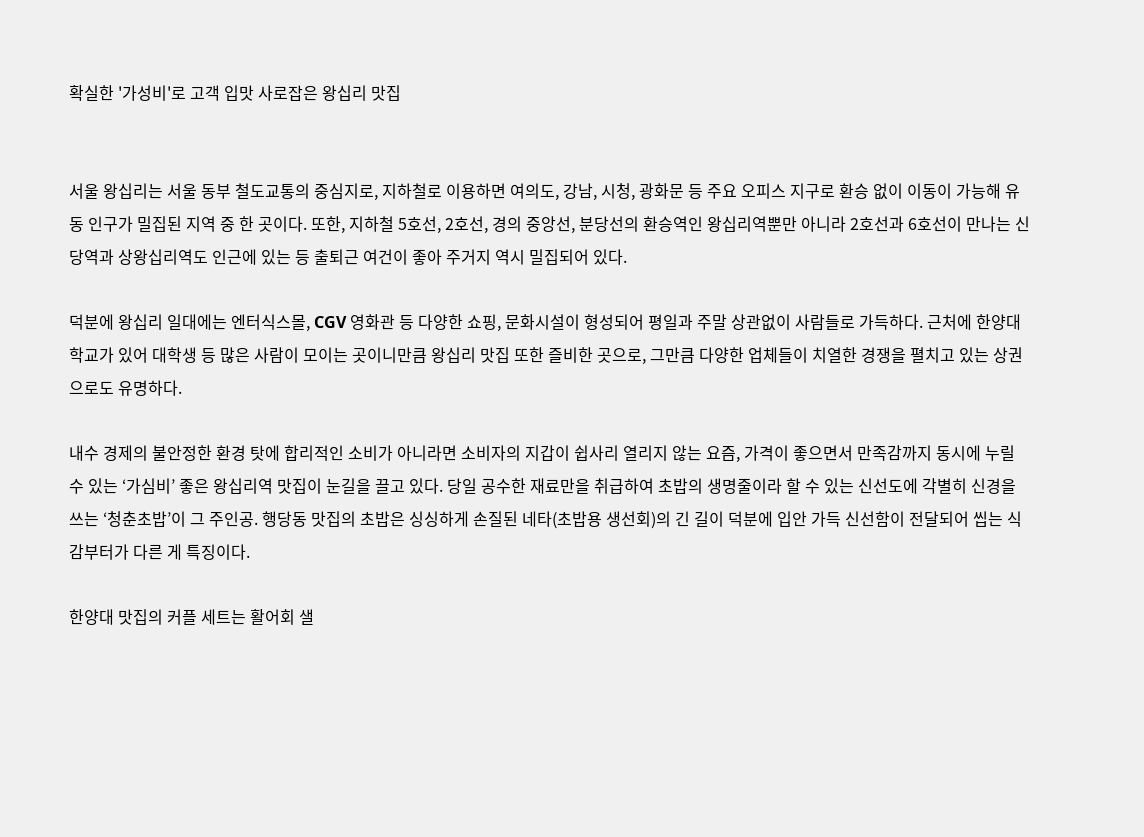확실한 '가성비'로 고객 입맛 사로잡은 왕십리 맛집


서울 왕십리는 서울 동부 철도교통의 중심지로, 지하철로 이용하면 여의도, 강남, 시청, 광화문 등 주요 오피스 지구로 환승 없이 이동이 가능해 유동 인구가 밀집된 지역 중 한 곳이다. 또한, 지하철 5호선, 2호선, 경의 중앙선, 분당선의 환승역인 왕십리역뿐만 아니라 2호선과 6호선이 만나는 신당역과 상왕십리역도 인근에 있는 등 출퇴근 여건이 좋아 주거지 역시 밀집되어 있다.

덕분에 왕십리 일대에는 엔터식스몰, CGV 영화관 등 다양한 쇼핑, 문화시설이 형성되어 평일과 주말 상관없이 사람들로 가득하다. 근처에 한양대학교가 있어 대학생 등 많은 사람이 모이는 곳이니만큼 왕십리 맛집 또한 즐비한 곳으로, 그만큼 다양한 업체들이 치열한 경쟁을 펼치고 있는 상권으로도 유명하다.

내수 경제의 불안정한 환경 탓에 합리적인 소비가 아니라면 소비자의 지갑이 쉽사리 열리지 않는 요즘, 가격이 좋으면서 만족감까지 동시에 누릴 수 있는 ‘가심비’ 좋은 왕십리역 맛집이 눈길을 끌고 있다. 당일 공수한 재료만을 취급하여 초밥의 생명줄이라 할 수 있는 신선도에 각별히 신경을 쓰는 ‘청춘초밥’이 그 주인공. 행당동 맛집의 초밥은 싱싱하게 손질된 네타(초밥용 생선회)의 긴 길이 덕분에 입안 가득 신선함이 전달되어 씹는 식감부터가 다른 게 특징이다.

한양대 맛집의 커플 세트는 활어회 샐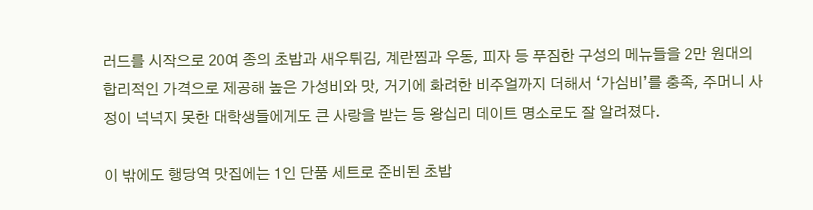러드를 시작으로 20여 종의 초밥과 새우튀김, 계란찜과 우동, 피자 등 푸짐한 구성의 메뉴들을 2만 원대의 합리적인 가격으로 제공해 높은 가성비와 맛, 거기에 화려한 비주얼까지 더해서 ‘가심비’를 충족, 주머니 사정이 넉넉지 못한 대학생들에게도 큰 사랑을 받는 등 왕십리 데이트 명소로도 잘 알려졌다.

이 밖에도 행당역 맛집에는 1인 단품 세트로 준비된 초밥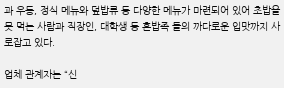과 우동, 정식 메뉴와 덮밥류 등 다양한 메뉴가 마련되어 있어 초밥을 못 먹는 사람과 직장인, 대학생 등 혼밥족 들의 까다로운 입맛까지 사로잡고 있다.

업체 관계자는 “신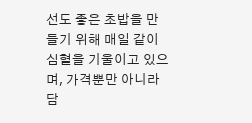선도 좋은 초밥을 만들기 위해 매일 같이 심혈을 기울이고 있으며, 가격뿐만 아니라 담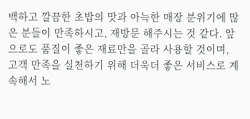백하고 깔끔한 초밥의 맛과 아늑한 매장 분위기에 많은 분들이 만족하시고, 재방문 해주시는 것 같다. 앞으로도 품질이 좋은 재료만을 골라 사용할 것이며, 고객 만족을 실천하기 위해 더욱더 좋은 서비스로 계속해서 노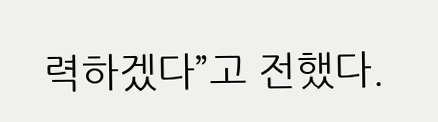력하겠다”고 전했다.